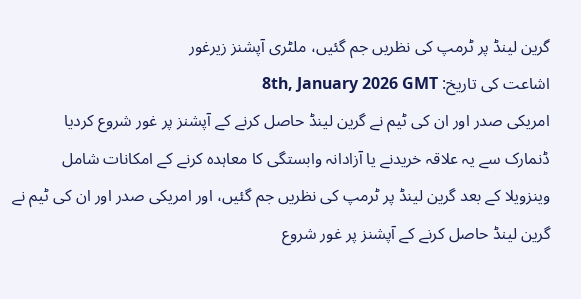گرین لینڈ پر ٹرمپ کی نظریں جم گئیں، ملٹری آپشنز زیرغور
اشاعت کی تاریخ: 8th, January 2026 GMT
امریکی صدر اور ان کی ٹیم نے گرین لینڈ حاصل کرنے کے آپشنز پر غور شروع کردیا
ڈنمارک سے یہ علاقہ خریدنے یا آزادانہ وابستگی کا معاہدہ کرنے کے امکانات شامل
وینزویلا کے بعد گرین لینڈ پر ٹرمپ کی نظریں جم گئیں، اور امریکی صدر اور ان کی ٹیم نے گرین لینڈ حاصل کرنے کے آپشنز پر غور شروع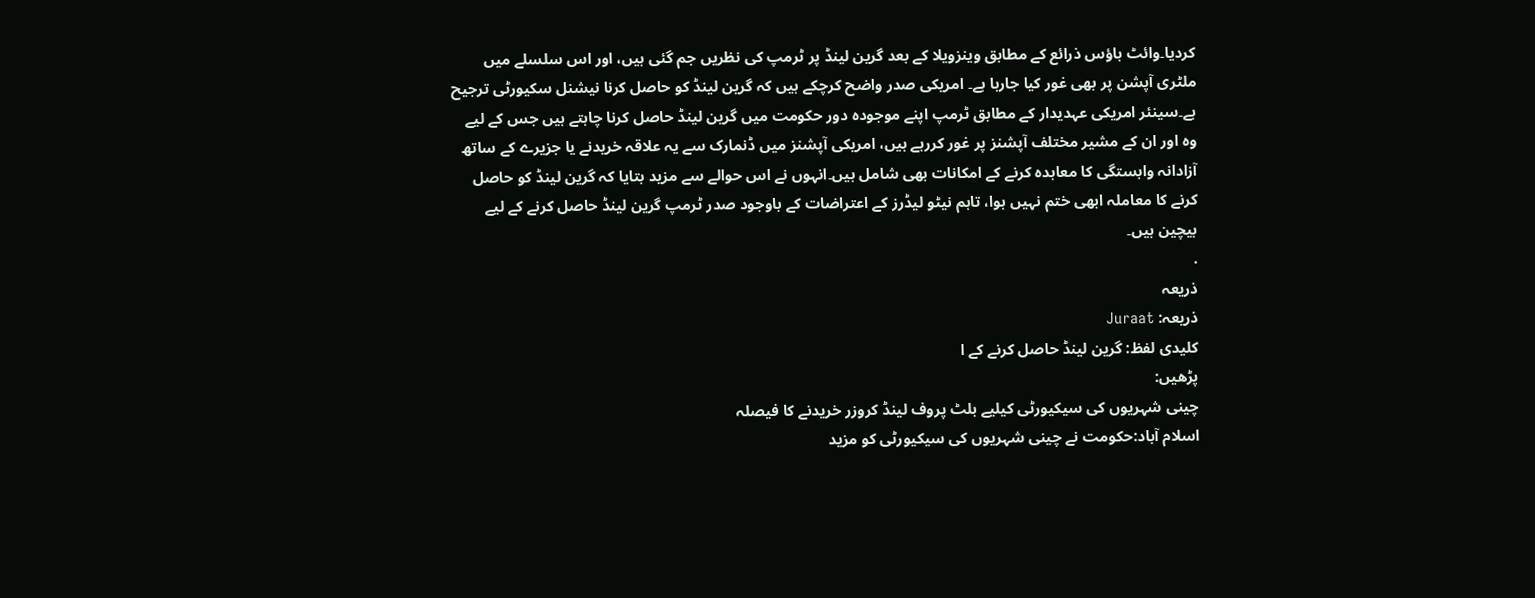کردیا۔وائٹ ہاؤس ذرائع کے مطابق وینزویلا کے بعد گرین لینڈ پر ٹرمپ کی نظریں جم گئی ہیں، اور اس سلسلے میں ملٹری آپشن پر بھی غور کیا جارہا ہے۔ امریکی صدر واضح کرچکے ہیں کہ گرین لینڈ کو حاصل کرنا نیشنل سکیورٹی ترجیح ہے۔سینئر امریکی عہدیدار کے مطابق ٹرمپ اپنے موجودہ دور حکومت میں گرین لینڈ حاصل کرنا چاہتے ہیں جس کے لیے وہ اور ان کے مشیر مختلف آپشنز پر غور کررہے ہیں، امریکی آپشنز میں ڈنمارک سے یہ علاقہ خریدنے یا جزیرے کے ساتھ آزادانہ وابستگی کا معاہدہ کرنے کے امکانات بھی شامل ہیں۔انہوں نے اس حوالے سے مزید بتایا کہ گرین لینڈ کو حاصل کرنے کا معاملہ ابھی ختم نہیں ہوا، تاہم نیٹو لیڈرز کے اعتراضات کے باوجود صدر ٹرمپ گرین لینڈ حاصل کرنے کے لیے بیچین ہیں۔
.
ذریعہ
ذریعہ: Juraat
کلیدی لفظ: گرین لینڈ حاصل کرنے کے ا
پڑھیں:
چینی شہریوں کی سیکیورٹی کیلیے بلٹ پروف لینڈ کروزر خریدنے کا فیصلہ
اسلام آباد:حکومت نے چینی شہریوں کی سیکیورٹی کو مزید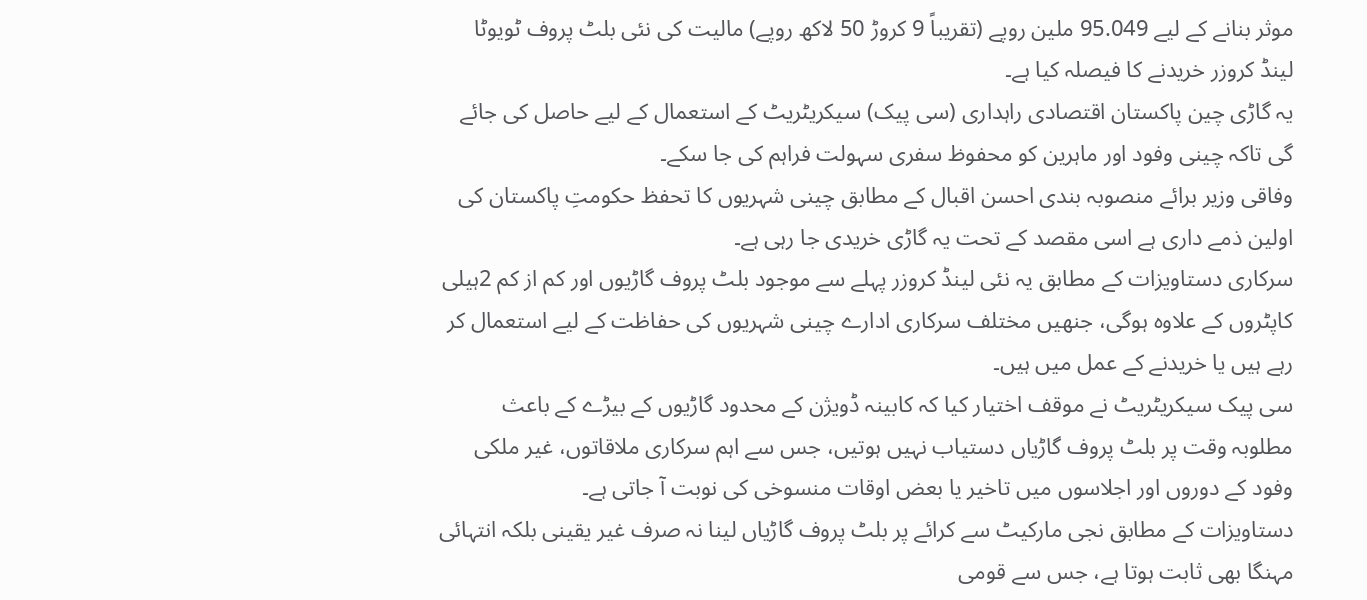موثر بنانے کے لیے 95.049 ملین روپے (تقریباً 9 کروڑ 50 لاکھ روپے) مالیت کی نئی بلٹ پروف ٹویوٹا لینڈ کروزر خریدنے کا فیصلہ کیا ہے۔
یہ گاڑی چین پاکستان اقتصادی راہداری (سی پیک) سیکریٹریٹ کے استعمال کے لیے حاصل کی جائے گی تاکہ چینی وفود اور ماہرین کو محفوظ سفری سہولت فراہم کی جا سکے۔
وفاقی وزیر برائے منصوبہ بندی احسن اقبال کے مطابق چینی شہریوں کا تحفظ حکومتِ پاکستان کی اولین ذمے داری ہے اسی مقصد کے تحت یہ گاڑی خریدی جا رہی ہے۔
سرکاری دستاویزات کے مطابق یہ نئی لینڈ کروزر پہلے سے موجود بلٹ پروف گاڑیوں اور کم از کم 2ہیلی کاپٹروں کے علاوہ ہوگی، جنھیں مختلف سرکاری ادارے چینی شہریوں کی حفاظت کے لیے استعمال کر رہے ہیں یا خریدنے کے عمل میں ہیں۔
سی پیک سیکریٹریٹ نے موقف اختیار کیا کہ کابینہ ڈویژن کے محدود گاڑیوں کے بیڑے کے باعث مطلوبہ وقت پر بلٹ پروف گاڑیاں دستیاب نہیں ہوتیں، جس سے اہم سرکاری ملاقاتوں، غیر ملکی وفود کے دوروں اور اجلاسوں میں تاخیر یا بعض اوقات منسوخی کی نوبت آ جاتی ہے۔
دستاویزات کے مطابق نجی مارکیٹ سے کرائے پر بلٹ پروف گاڑیاں لینا نہ صرف غیر یقینی بلکہ انتہائی مہنگا بھی ثابت ہوتا ہے، جس سے قومی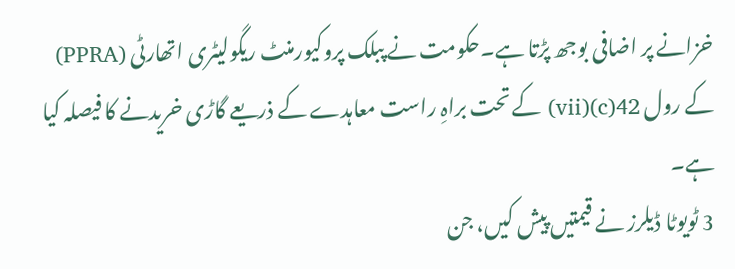خزانے پر اضافی بوجھ پڑتا ہے۔حکومت نے پبلک پروکیورمنٹ ریگولیٹری اتھارٹی (PPRA) کے رول 42(c)(vii) کے تحت براہِ راست معاہدے کے ذریعے گاڑی خریدنے کا فیصلہ کیا ہے۔
3 ٹویوٹا ڈیلرز نے قیمتیں پیش کیں، جن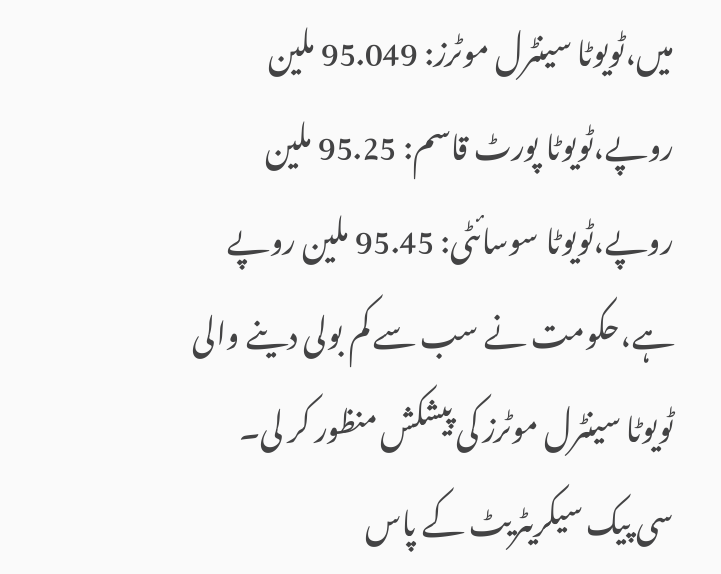میں،ٹویوٹا سینٹرل موٹرز: 95.049 ملین روپے،ٹویوٹا پورٹ قاسم: 95.25 ملین روپے،ٹویوٹا سوسائٹی: 95.45 ملین روپے ہے،حکومت نے سب سے کم بولی دینے والی ٹویوٹا سینٹرل موٹرز کی پیشکش منظور کر لی۔
سی پیک سیکریٹریٹ کے پاس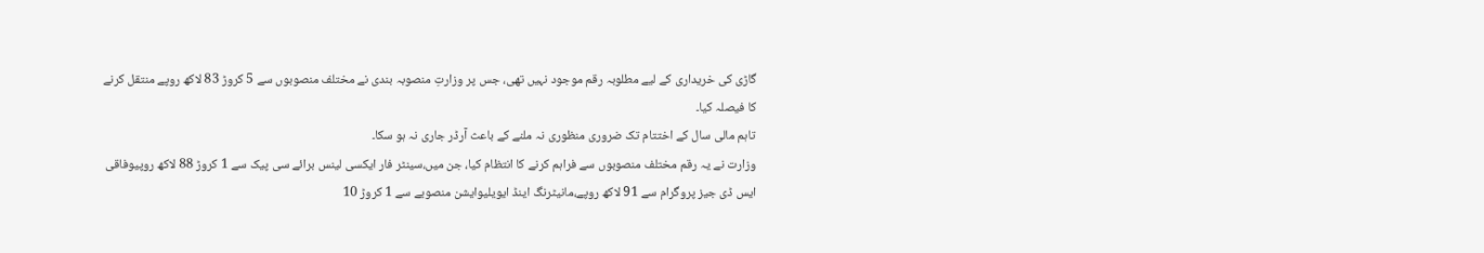گاڑی کی خریداری کے لیے مطلوبہ رقم موجود نہیں تھی، جس پر وزارتِ منصوبہ بندی نے مختلف منصوبوں سے 5 کروڑ 83 لاکھ روپے منتقل کرنے کا فیصلہ کیا۔
تاہم مالی سال کے اختتام تک ضروری منظوری نہ ملنے کے باعث آرڈر جاری نہ ہو سکا۔
وزارت نے یہ رقم مختلف منصوبوں سے فراہم کرنے کا انتظام کیا، جن میں،سینٹر فار ایکسی لینس برائے سی پیک سے 1 کروڑ 88 لاکھ روپیوفاقی ایس ڈی جیز پروگرام سے 91 لاکھ روپے،مانیٹرنگ اینڈ ایویلیوایشن منصوبے سے 1 کروڑ 10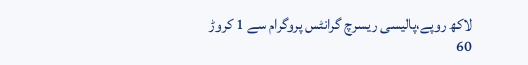لاکھ روپے،پالیسی ریسرچ گرانٹس پروگرام سے 1 کروڑ 60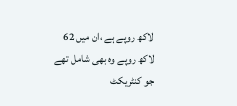لاکھ روپے ہے ،ان میں 62 لاکھ روپے وہ بھی شامل تھے جو کنٹریکٹ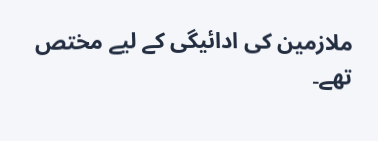ملازمین کی ادائیگی کے لیے مختص تھے۔